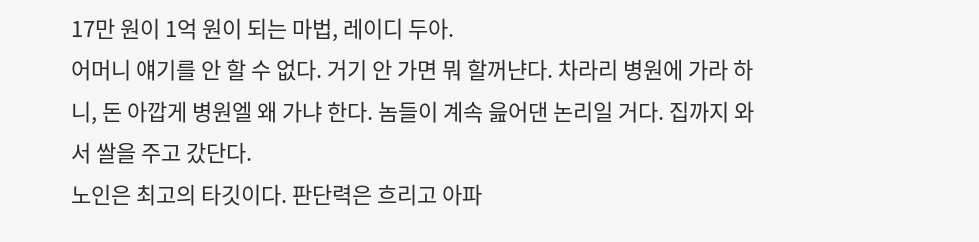17만 원이 1억 원이 되는 마법, 레이디 두아.
어머니 얘기를 안 할 수 없다. 거기 안 가면 뭐 할꺼냔다. 차라리 병원에 가라 하니, 돈 아깝게 병원엘 왜 가냐 한다. 놈들이 계속 읊어댄 논리일 거다. 집까지 와서 쌀을 주고 갔단다.
노인은 최고의 타깃이다. 판단력은 흐리고 아파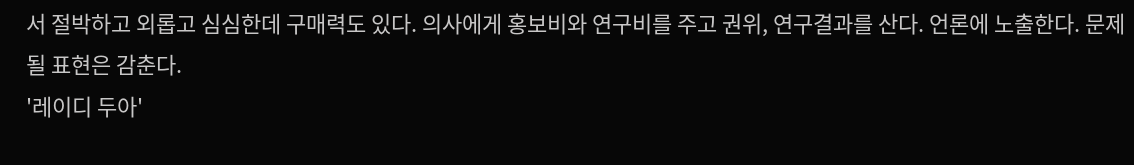서 절박하고 외롭고 심심한데 구매력도 있다. 의사에게 홍보비와 연구비를 주고 권위, 연구결과를 산다. 언론에 노출한다. 문제 될 표현은 감춘다.
'레이디 두아'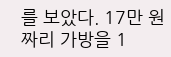를 보았다. 17만 원짜리 가방을 1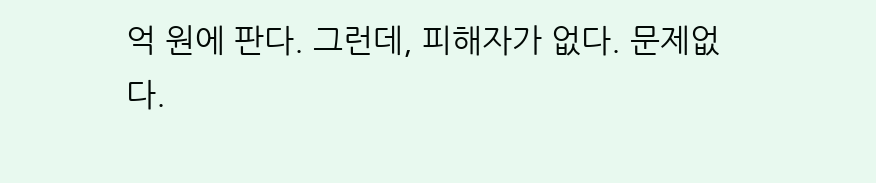억 원에 판다. 그런데, 피해자가 없다. 문제없다.